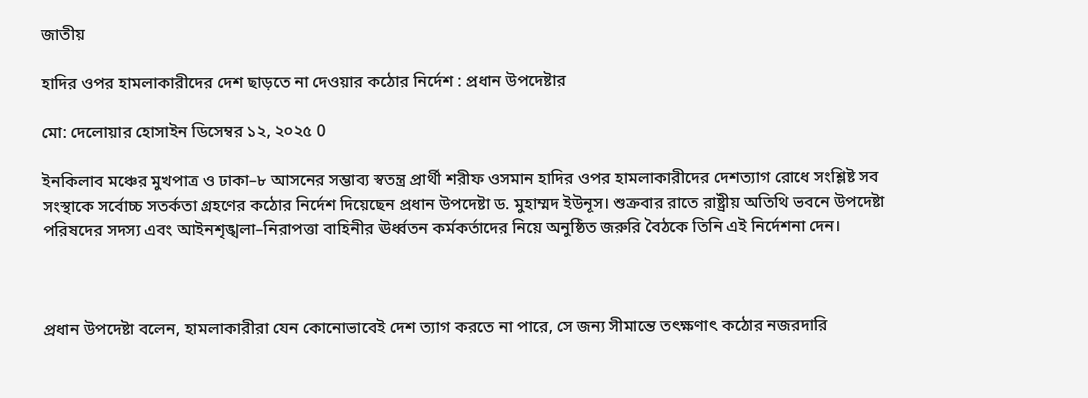জাতীয়

হাদির ওপর হামলাকারীদের দেশ ছাড়তে না দেওয়ার কঠোর নির্দেশ : প্রধান উপদেষ্টার

মো: দেলোয়ার হোসাইন ডিসেম্বর ১২, ২০২৫ 0

ইনকিলাব মঞ্চের মুখপাত্র ও ঢাকা–৮ আসনের সম্ভাব্য স্বতন্ত্র প্রার্থী শরীফ ওসমান হাদির ওপর হামলাকারীদের দেশত্যাগ রোধে সংশ্লিষ্ট সব সংস্থাকে সর্বোচ্চ সতর্কতা গ্রহণের কঠোর নির্দেশ দিয়েছেন প্রধান উপদেষ্টা ড. মুহাম্মদ ইউনূস। শুক্রবার রাতে রাষ্ট্রীয় অতিথি ভবনে উপদেষ্টা পরিষদের সদস্য এবং আইনশৃঙ্খলা–নিরাপত্তা বাহিনীর ঊর্ধ্বতন কর্মকর্তাদের নিয়ে অনুষ্ঠিত জরুরি বৈঠকে তিনি এই নির্দেশনা দেন।



প্রধান উপদেষ্টা বলেন, হামলাকারীরা যেন কোনোভাবেই দেশ ত্যাগ করতে না পারে, সে জন্য সীমান্তে তৎক্ষণাৎ কঠোর নজরদারি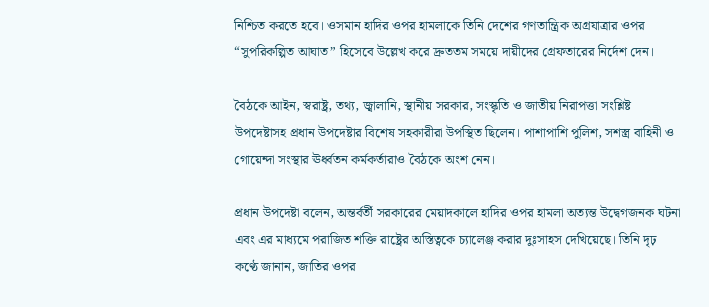নিশ্চিত করতে হবে। ওসমান হাদির ওপর হামলাকে তিনি দেশের গণতান্ত্রিক অগ্রযাত্রার ওপর “সুপরিকল্পিত আঘাত” হিসেবে উল্লেখ করে দ্রুততম সময়ে দায়ীদের গ্রেফতারের নির্দেশ দেন।

বৈঠকে আইন, স্বরাষ্ট্র, তথ্য, জ্বালানি, স্থানীয় সরকার, সংস্কৃতি ও জাতীয় নিরাপত্তা সংশ্লিষ্ট উপদেষ্টাসহ প্রধান উপদেষ্টার বিশেষ সহকারীরা উপস্থিত ছিলেন। পাশাপাশি পুলিশ, সশস্ত্র বাহিনী ও গোয়েন্দা সংস্থার ঊর্ধ্বতন কর্মকর্তারাও বৈঠকে অংশ নেন।

প্রধান উপদেষ্টা বলেন, অন্তর্বর্তী সরকারের মেয়াদকালে হাদির ওপর হামলা অত্যন্ত উদ্বেগজনক ঘটনা এবং এর মাধ্যমে পরাজিত শক্তি রাষ্ট্রের অস্তিত্বকে চ্যালেঞ্জ করার দুঃসাহস দেখিয়েছে। তিনি দৃঢ় কণ্ঠে জানান, জাতির ওপর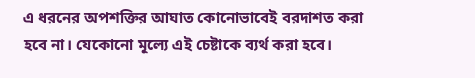এ ধরনের অপশক্তির আঘাত কোনোভাবেই বরদাশত করা হবে না। যেকোনো মূল্যে এই চেষ্টাকে ব্যর্থ করা হবে।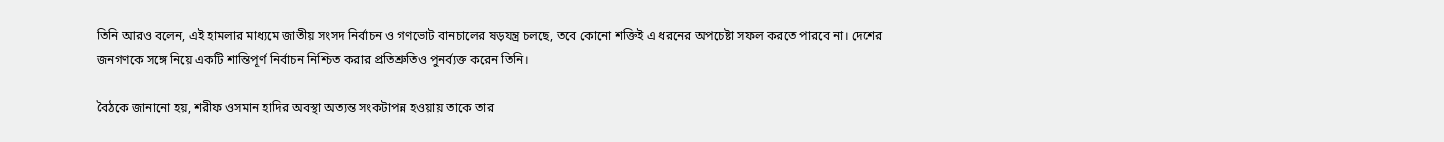তিনি আরও বলেন, এই হামলার মাধ্যমে জাতীয় সংসদ নির্বাচন ও গণভোট বানচালের ষড়যন্ত্র চলছে, তবে কোনো শক্তিই এ ধরনের অপচেষ্টা সফল করতে পারবে না। দেশের জনগণকে সঙ্গে নিয়ে একটি শান্তিপূর্ণ নির্বাচন নিশ্চিত করার প্রতিশ্রুতিও পুনর্ব্যক্ত করেন তিনি।

বৈঠকে জানানো হয়, শরীফ ওসমান হাদির অবস্থা অত্যন্ত সংকটাপন্ন হওয়ায় তাকে তার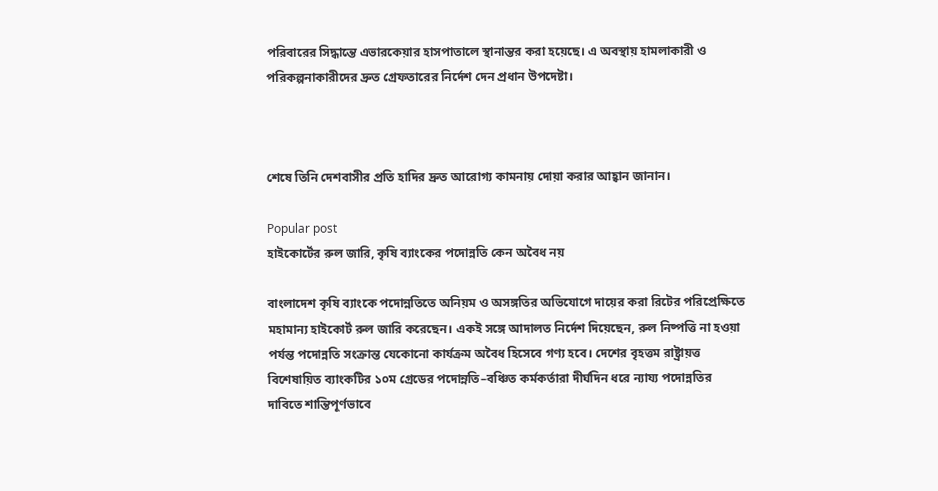পরিবারের সিদ্ধান্তে এভারকেয়ার হাসপাতালে স্থানান্তর করা হয়েছে। এ অবস্থায় হামলাকারী ও পরিকল্পনাকারীদের দ্রুত গ্রেফতারের নির্দেশ দেন প্রধান উপদেষ্টা।



শেষে তিনি দেশবাসীর প্রতি হাদির দ্রুত আরোগ্য কামনায় দোয়া করার আহ্বান জানান।

Popular post
হাইকোর্টের রুল জারি, কৃষি ব্যাংকের পদোন্নতি কেন অবৈধ নয়

বাংলাদেশ কৃষি ব্যাংকে পদোন্নতিতে অনিয়ম ও অসঙ্গতির অভিযোগে দায়ের করা রিটের পরিপ্রেক্ষিতে মহামান্য হাইকোর্ট রুল জারি করেছেন। একই সঙ্গে আদালত নির্দেশ দিয়েছেন, রুল নিষ্পত্তি না হওয়া পর্যন্ত পদোন্নতি সংক্রান্ত যেকোনো কার্যক্রম অবৈধ হিসেবে গণ্য হবে। দেশের বৃহত্তম রাষ্ট্রায়ত্ত বিশেষায়িত ব্যাংকটির ১০ম গ্রেডের পদোন্নতি–বঞ্চিত কর্মকর্তারা দীর্ঘদিন ধরে ন্যায্য পদোন্নতির দাবিতে শান্তিপূর্ণভাবে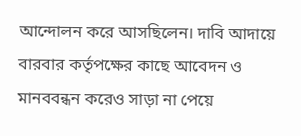আন্দোলন করে আসছিলেন। দাবি আদায়ে বারবার কর্তৃপক্ষের কাছে আবেদন ও মানববন্ধন করেও সাড়া না পেয়ে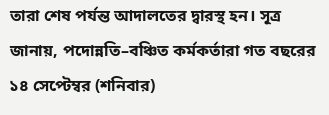তারা শেষ পর্যন্ত আদালতের দ্বারস্থ হন। সূত্র জানায়, পদোন্নতি–বঞ্চিত কর্মকর্তারা গত বছরের ১৪ সেপ্টেম্বর (শনিবার)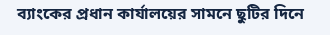ব্যাংকের প্রধান কার্যালয়ের সামনে ছুটির দিনে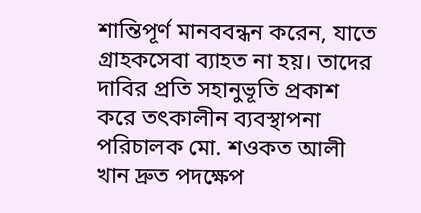শান্তিপূর্ণ মানববন্ধন করেন, যাতে গ্রাহকসেবা ব্যাহত না হয়। তাদের দাবির প্রতি সহানুভূতি প্রকাশ করে তৎকালীন ব্যবস্থাপনা পরিচালক মো. শওকত আলী খান দ্রুত পদক্ষেপ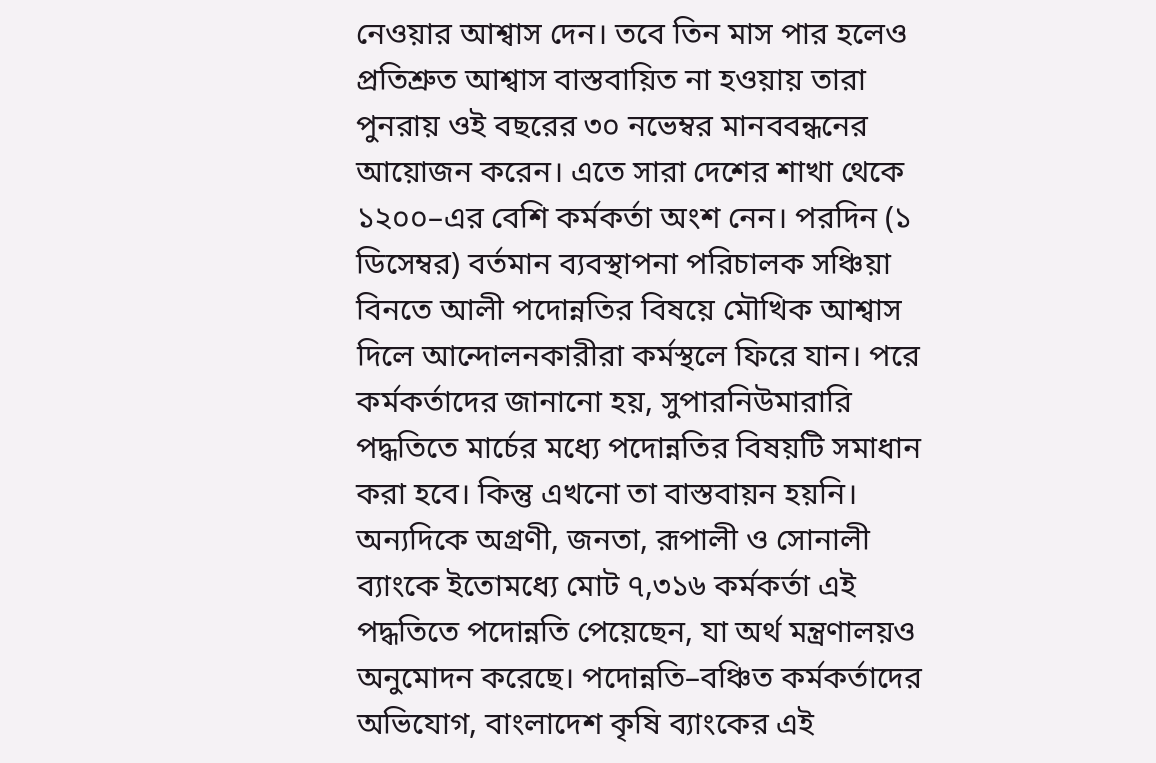নেওয়ার আশ্বাস দেন। তবে তিন মাস পার হলেও প্রতিশ্রুত আশ্বাস বাস্তবায়িত না হওয়ায় তারা পুনরায় ওই বছরের ৩০ নভেম্বর মানববন্ধনের আয়োজন করেন। এতে সারা দেশের শাখা থেকে ১২০০–এর বেশি কর্মকর্তা অংশ নেন। পরদিন (১ ডিসেম্বর) বর্তমান ব্যবস্থাপনা পরিচালক সঞ্চিয়া বিনতে আলী পদোন্নতির বিষয়ে মৌখিক আশ্বাস দিলে আন্দোলনকারীরা কর্মস্থলে ফিরে যান। পরে কর্মকর্তাদের জানানো হয়, সুপারনিউমারারি পদ্ধতিতে মার্চের মধ্যে পদোন্নতির বিষয়টি সমাধান করা হবে। কিন্তু এখনো তা বাস্তবায়ন হয়নি। অন্যদিকে অগ্রণী, জনতা, রূপালী ও সোনালী ব্যাংকে ইতোমধ্যে মোট ৭,৩১৬ কর্মকর্তা এই পদ্ধতিতে পদোন্নতি পেয়েছেন, যা অর্থ মন্ত্রণালয়ও অনুমোদন করেছে। পদোন্নতি–বঞ্চিত কর্মকর্তাদের অভিযোগ, বাংলাদেশ কৃষি ব্যাংকের এই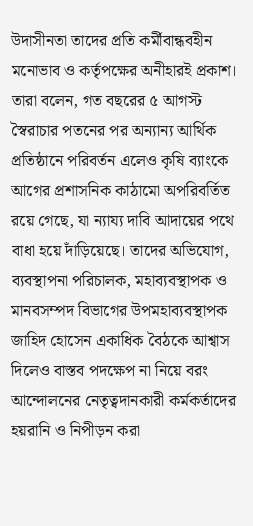উদাসীনতা তাদের প্রতি কর্মীবান্ধবহীন মনোভাব ও কর্তৃপক্ষের অনীহারই প্রকাশ। তারা বলেন, গত বছরের ৫ আগস্ট স্বৈরাচার পতনের পর অন্যান্য আর্থিক প্রতিষ্ঠানে পরিবর্তন এলেও কৃষি ব্যাংকে আগের প্রশাসনিক কাঠামো অপরিবর্তিত রয়ে গেছে, যা ন্যায্য দাবি আদায়ের পথে বাধা হয়ে দাঁড়িয়েছে। তাদের অভিযোগ, ব্যবস্থাপনা পরিচালক, মহাব্যবস্থাপক ও মানবসম্পদ বিভাগের উপমহাব্যবস্থাপক জাহিদ হোসেন একাধিক বৈঠকে আশ্বাস দিলেও বাস্তব পদক্ষেপ না নিয়ে বরং আন্দোলনের নেতৃত্বদানকারী কর্মকর্তাদের হয়রানি ও নিপীড়ন করা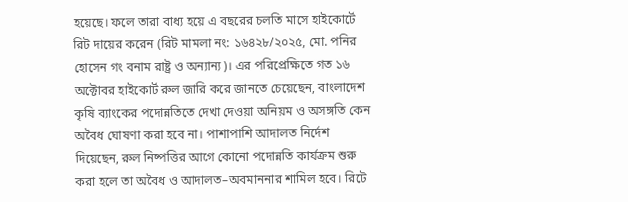হয়েছে। ফলে তারা বাধ্য হয়ে এ বছরের চলতি মাসে হাইকোর্টে রিট দায়ের করেন (রিট মামলা নং: ১৬৪২৮/২০২৫, মো. পনির হোসেন গং বনাম রাষ্ট্র ও অন্যান্য)। এর পরিপ্রেক্ষিতে গত ১৬ অক্টোবর হাইকোর্ট রুল জারি করে জানতে চেয়েছেন, বাংলাদেশ কৃষি ব্যাংকের পদোন্নতিতে দেখা দেওয়া অনিয়ম ও অসঙ্গতি কেন অবৈধ ঘোষণা করা হবে না। পাশাপাশি আদালত নির্দেশ দিয়েছেন, রুল নিষ্পত্তির আগে কোনো পদোন্নতি কার্যক্রম শুরু করা হলে তা অবৈধ ও আদালত–অবমাননার শামিল হবে। রিটে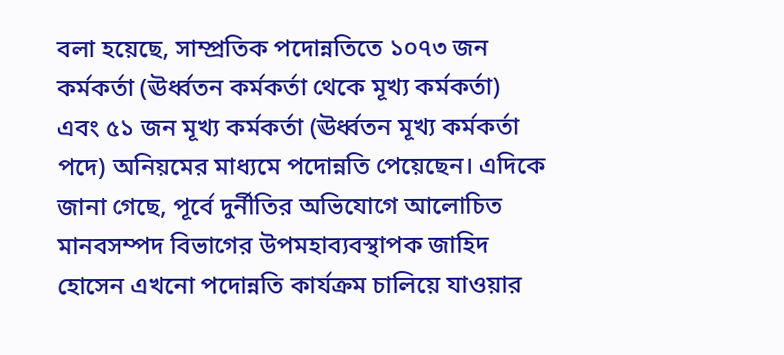বলা হয়েছে, সাম্প্রতিক পদোন্নতিতে ১০৭৩ জন কর্মকর্তা (ঊর্ধ্বতন কর্মকর্তা থেকে মূখ্য কর্মকর্তা) এবং ৫১ জন মূখ্য কর্মকর্তা (ঊর্ধ্বতন মূখ্য কর্মকর্তা পদে) অনিয়মের মাধ্যমে পদোন্নতি পেয়েছেন। এদিকে জানা গেছে, পূর্বে দুর্নীতির অভিযোগে আলোচিত মানবসম্পদ বিভাগের উপমহাব্যবস্থাপক জাহিদ হোসেন এখনো পদোন্নতি কার্যক্রম চালিয়ে যাওয়ার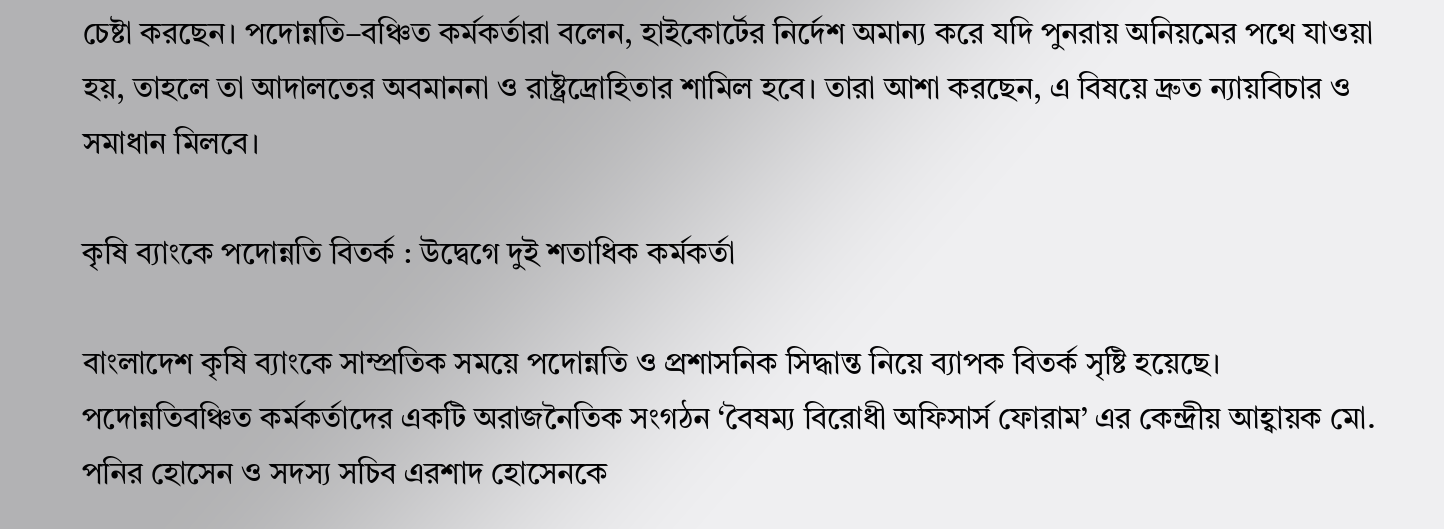চেষ্টা করছেন। পদোন্নতি–বঞ্চিত কর্মকর্তারা বলেন, হাইকোর্টের নির্দেশ অমান্য করে যদি পুনরায় অনিয়মের পথে যাওয়া হয়, তাহলে তা আদালতের অবমাননা ও রাষ্ট্রদ্রোহিতার শামিল হবে। তারা আশা করছেন, এ বিষয়ে দ্রুত ন্যায়বিচার ও সমাধান মিলবে।

কৃষি ব্যাংকে পদোন্নতি বিতর্ক : উদ্বেগে দুই শতাধিক কর্মকর্তা

বাংলাদেশ কৃষি ব্যাংকে সাম্প্রতিক সময়ে পদোন্নতি ও প্রশাসনিক সিদ্ধান্ত নিয়ে ব্যাপক বিতর্ক সৃষ্টি হয়েছে। পদোন্নতিবঞ্চিত কর্মকর্তাদের একটি অরাজনৈতিক সংগঠন ‘বৈষম্য বিরোধী অফিসার্স ফোরাম’ এর কেন্দ্রীয় আহ্বায়ক মো. পনির হোসেন ও সদস্য সচিব এরশাদ হোসেনকে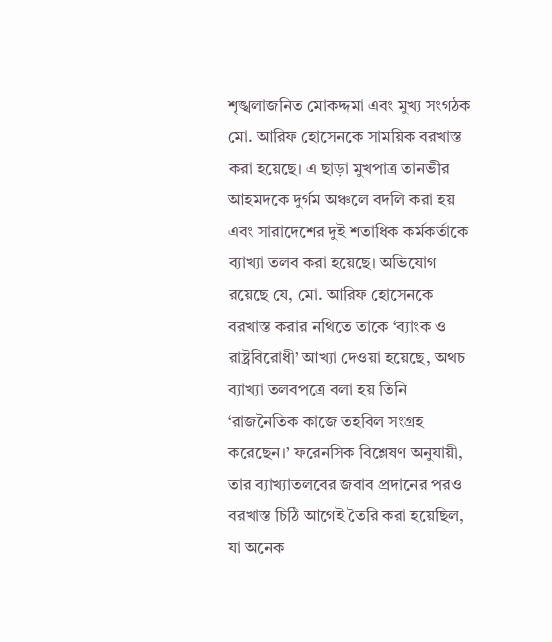শৃঙ্খলাজনিত মোকদ্দমা এবং মুখ্য সংগঠক মো. আরিফ হোসেনকে সাময়িক বরখাস্ত করা হয়েছে। এ ছাড়া মুখপাত্র তানভীর আহমদকে দুর্গম অঞ্চলে বদলি করা হয় এবং সারাদেশের দুই শতাধিক কর্মকর্তাকে ব্যাখ্যা তলব করা হয়েছে। অভিযোগ রয়েছে যে, মো. আরিফ হোসেনকে বরখাস্ত করার নথিতে তাকে ‘ব্যাংক ও রাষ্ট্রবিরোধী’ আখ্যা দেওয়া হয়েছে, অথচ ব্যাখ্যা তলবপত্রে বলা হয় তিনি ‘রাজনৈতিক কাজে তহবিল সংগ্রহ করেছেন।’ ফরেনসিক বিশ্লেষণ অনুযায়ী, তার ব্যাখ্যাতলবের জবাব প্রদানের পরও বরখাস্ত চিঠি আগেই তৈরি করা হয়েছিল, যা অনেক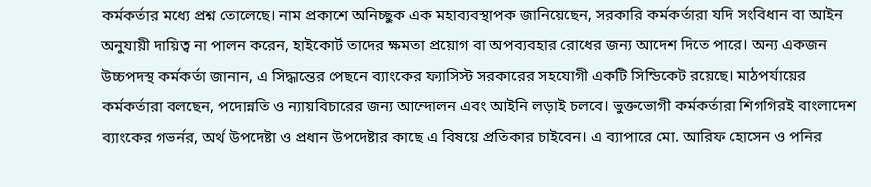কর্মকর্তার মধ্যে প্রশ্ন তোলেছে। নাম প্রকাশে অনিচ্ছুক এক মহাব্যবস্থাপক জানিয়েছেন, সরকারি কর্মকর্তারা যদি সংবিধান বা আইন অনুযায়ী দায়িত্ব না পালন করেন, হাইকোর্ট তাদের ক্ষমতা প্রয়োগ বা অপব্যবহার রোধের জন্য আদেশ দিতে পারে। অন্য একজন উচ্চপদস্থ কর্মকর্তা জানান, এ সিদ্ধান্তের পেছনে ব্যাংকের ফ্যাসিস্ট সরকারের সহযোগী একটি সিন্ডিকেট রয়েছে। মাঠপর্যায়ের কর্মকর্তারা বলছেন, পদোন্নতি ও ন্যায়বিচারের জন্য আন্দোলন এবং আইনি লড়াই চলবে। ভুক্তভোগী কর্মকর্তারা শিগগিরই বাংলাদেশ ব্যাংকের গভর্নর, অর্থ উপদেষ্টা ও প্রধান উপদেষ্টার কাছে এ বিষয়ে প্রতিকার চাইবেন। এ ব্যাপারে মো. আরিফ হোসেন ও পনির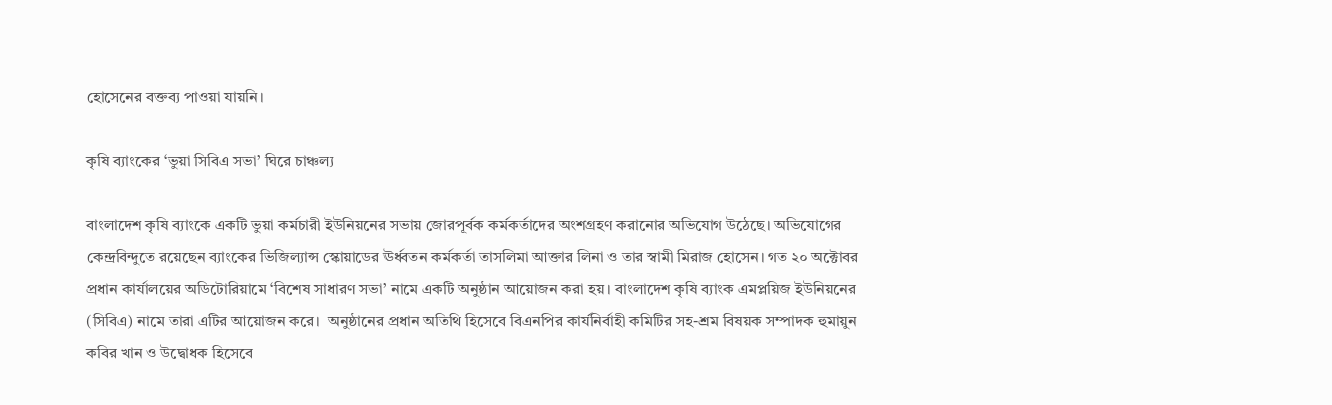হোসেনের বক্তব্য পাওয়া যায়নি।

কৃষি ব্যাংকের ‘ভুয়া সিবিএ সভা’ ঘিরে চাঞ্চল্য

বাংলাদেশ কৃষি ব্যাংকে একটি ভুয়া কর্মচারী ইউনিয়নের সভায় জোরপূর্বক কর্মকর্তাদের অংশগ্রহণ করানোর অভিযোগ উঠেছে। অভিযোগের কেন্দ্রবিন্দুতে রয়েছেন ব্যাংকের ভিজিল্যান্স স্কোয়াডের ঊর্ধ্বতন কর্মকর্তা তাসলিমা আক্তার লিনা ও তার স্বামী মিরাজ হোসেন। গত ২০ অক্টোবর প্রধান কার্যালয়ের অডিটোরিয়ামে ‘বিশেষ সাধারণ সভা’ নামে একটি অনুষ্ঠান আয়োজন করা হয়। বাংলাদেশ কৃষি ব্যাংক এমপ্লয়িজ ইউনিয়নের (সিবিএ) নামে তারা এটির আয়োজন করে।  অনুষ্ঠানের প্রধান অতিথি হিসেবে বিএনপির কার্যনির্বাহী কমিটির সহ-শ্রম বিষয়ক সম্পাদক হুমায়ুন কবির খান ও উদ্বোধক হিসেবে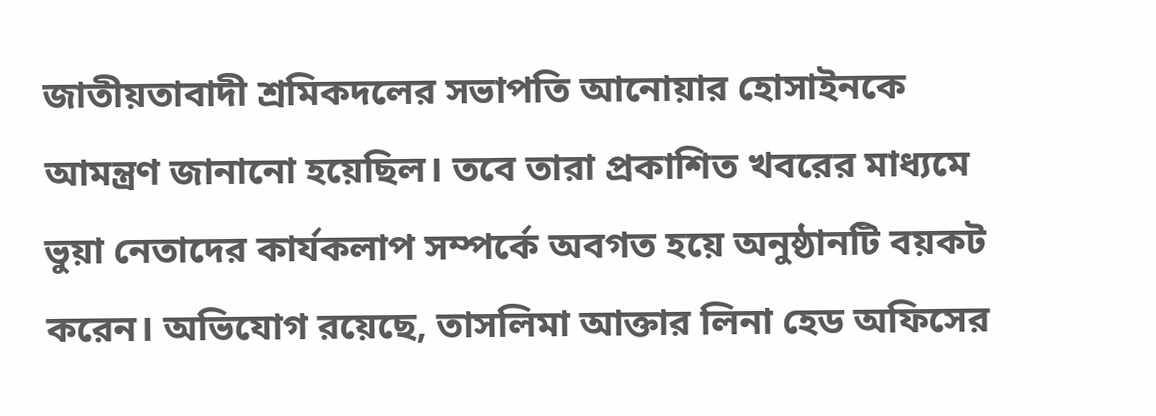জাতীয়তাবাদী শ্রমিকদলের সভাপতি আনোয়ার হোসাইনকে আমন্ত্রণ জানানো হয়েছিল। তবে তারা প্রকাশিত খবরের মাধ্যমে ভুয়া নেতাদের কার্যকলাপ সম্পর্কে অবগত হয়ে অনুষ্ঠানটি বয়কট করেন। অভিযোগ রয়েছে, তাসলিমা আক্তার লিনা হেড অফিসের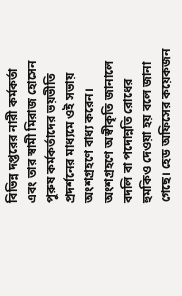বিভিন্ন দপ্তরের নারী কর্মকর্তা এবং তার স্বামী মিরাজ হোসেন পুরুষ কর্মকর্তাদের ভয়ভীতি প্রদর্শনের মাধ্যমে ওই সভায় অংশগ্রহণে বাধ্য করেন। অংশগ্রহণে অস্বীকৃতি জানালে বদলি বা পদোন্নতি রোধের হুমকিও দেওয়া হয় বলে জানা গেছে। হেড অফিসের কয়েকজন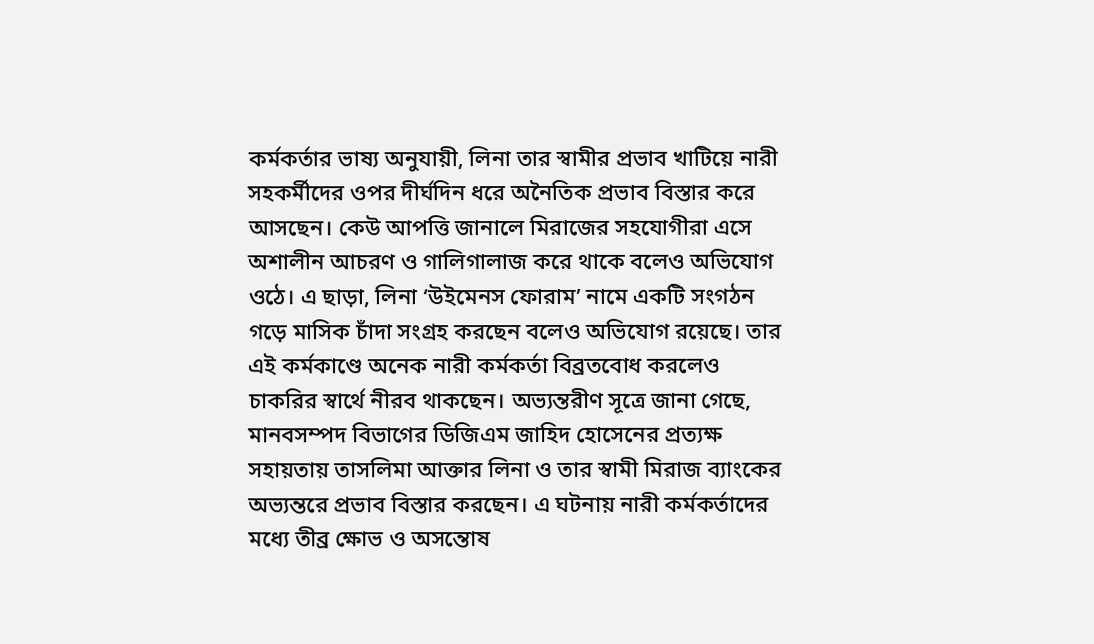কর্মকর্তার ভাষ্য অনুযায়ী, লিনা তার স্বামীর প্রভাব খাটিয়ে নারী সহকর্মীদের ওপর দীর্ঘদিন ধরে অনৈতিক প্রভাব বিস্তার করে আসছেন। কেউ আপত্তি জানালে মিরাজের সহযোগীরা এসে অশালীন আচরণ ও গালিগালাজ করে থাকে বলেও অভিযোগ ওঠে। এ ছাড়া, লিনা ‘উইমেনস ফোরাম’ নামে একটি সংগঠন গড়ে মাসিক চাঁদা সংগ্রহ করছেন বলেও অভিযোগ রয়েছে। তার এই কর্মকাণ্ডে অনেক নারী কর্মকর্তা বিব্রতবোধ করলেও চাকরির স্বার্থে নীরব থাকছেন। অভ্যন্তরীণ সূত্রে জানা গেছে, মানবসম্পদ বিভাগের ডিজিএম জাহিদ হোসেনের প্রত্যক্ষ সহায়তায় তাসলিমা আক্তার লিনা ও তার স্বামী মিরাজ ব্যাংকের অভ্যন্তরে প্রভাব বিস্তার করছেন। এ ঘটনায় নারী কর্মকর্তাদের মধ্যে তীব্র ক্ষোভ ও অসন্তোষ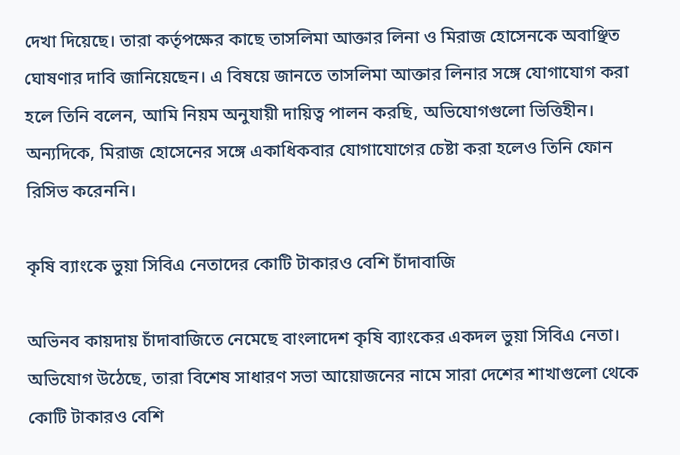দেখা দিয়েছে। তারা কর্তৃপক্ষের কাছে তাসলিমা আক্তার লিনা ও মিরাজ হোসেনকে অবাঞ্ছিত ঘোষণার দাবি জানিয়েছেন। এ বিষয়ে জানতে তাসলিমা আক্তার লিনার সঙ্গে যোগাযোগ করা হলে তিনি বলেন, আমি নিয়ম অনুযায়ী দায়িত্ব পালন করছি, অভিযোগগুলো ভিত্তিহীন। অন্যদিকে, মিরাজ হোসেনের সঙ্গে একাধিকবার যোগাযোগের চেষ্টা করা হলেও তিনি ফোন রিসিভ করেননি।

কৃষি ব্যাংকে ভুয়া সিবিএ নেতাদের কোটি টাকারও বেশি চাঁদাবাজি

অভিনব কায়দায় চাঁদাবাজিতে নেমেছে বাংলাদেশ কৃষি ব্যাংকের একদল ভুয়া সিবিএ নেতা। অভিযোগ উঠেছে, তারা বিশেষ সাধারণ সভা আয়োজনের নামে সারা দেশের শাখাগুলো থেকে কোটি টাকারও বেশি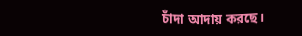চাঁদা আদায় করছে।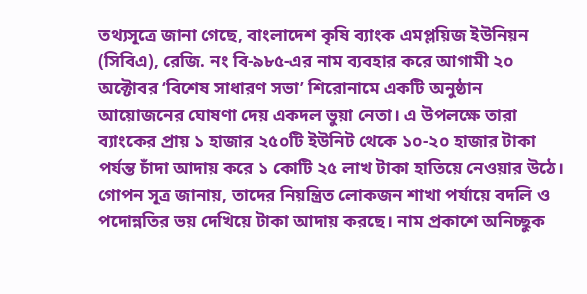তথ্যসূত্রে জানা গেছে, বাংলাদেশ কৃষি ব্যাংক এমপ্লয়িজ ইউনিয়ন (সিবিএ), রেজি. নং বি-৯৮৫-এর নাম ব্যবহার করে আগামী ২০ অক্টোবর ‘বিশেষ সাধারণ সভা’ শিরোনামে একটি অনুষ্ঠান আয়োজনের ঘোষণা দেয় একদল ভুয়া নেতা। এ উপলক্ষে তারা ব্যাংকের প্রায় ১ হাজার ২৫০টি ইউনিট থেকে ১০-২০ হাজার টাকা পর্যন্ত চাঁদা আদায় করে ১ কোটি ২৫ লাখ টাকা হাতিয়ে নেওয়ার উঠে। গোপন সূত্র জানায়, তাদের নিয়ন্ত্রিত লোকজন শাখা পর্যায়ে বদলি ও পদোন্নতির ভয় দেখিয়ে টাকা আদায় করছে। নাম প্রকাশে অনিচ্ছুক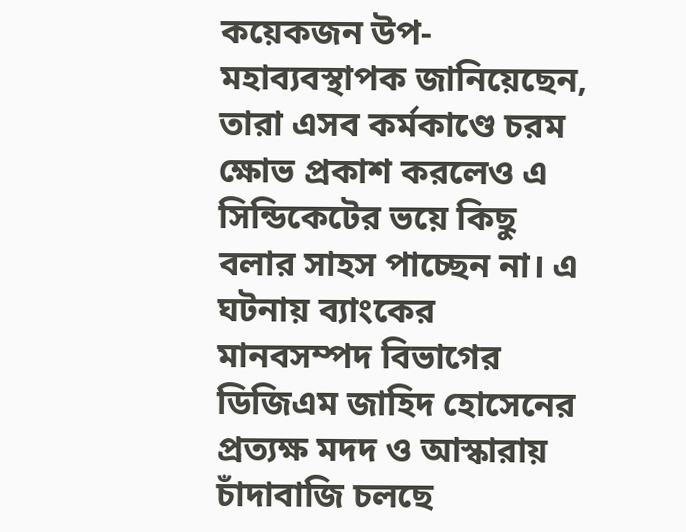কয়েকজন উপ-মহাব্যবস্থাপক জানিয়েছেন, তারা এসব কর্মকাণ্ডে চরম ক্ষোভ প্রকাশ করলেও এ সিন্ডিকেটের ভয়ে কিছু বলার সাহস পাচ্ছেন না। এ ঘটনায় ব্যাংকের মানবসম্পদ বিভাগের ডিজিএম জাহিদ হোসেনের প্রত্যক্ষ মদদ ও আস্কারায় চাঁদাবাজি চলছে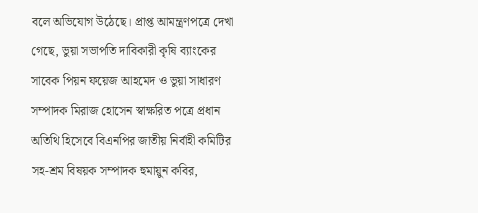বলে অভিযোগ উঠেছে। প্রাপ্ত আমন্ত্রণপত্রে দেখা গেছে, ভুয়া সভাপতি দাবিকারী কৃষি ব্যাংকের সাবেক পিয়ন ফয়েজ আহমেদ ও ভুয়া সাধারণ সম্পাদক মিরাজ হোসেন স্বাক্ষরিত পত্রে প্রধান অতিথি হিসেবে বিএনপির জাতীয় নির্বাহী কমিটির সহ-শ্রম বিষয়ক সম্পাদক হুমায়ুন কবির,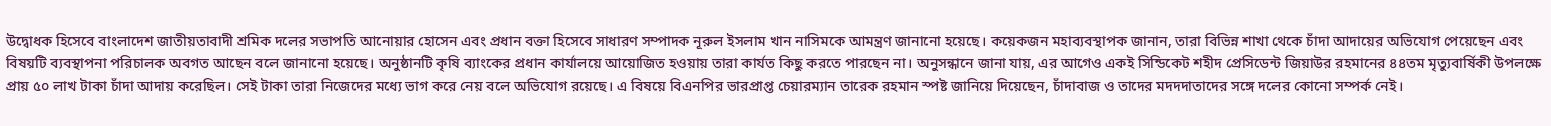উদ্বোধক হিসেবে বাংলাদেশ জাতীয়তাবাদী শ্রমিক দলের সভাপতি আনোয়ার হোসেন এবং প্রধান বক্তা হিসেবে সাধারণ সম্পাদক নূরুল ইসলাম খান নাসিমকে আমন্ত্রণ জানানো হয়েছে। কয়েকজন মহাব্যবস্থাপক জানান, তারা বিভিন্ন শাখা থেকে চাঁদা আদায়ের অভিযোগ পেয়েছেন এবং বিষয়টি ব্যবস্থাপনা পরিচালক অবগত আছেন বলে জানানো হয়েছে। অনুষ্ঠানটি কৃষি ব্যাংকের প্রধান কার্যালয়ে আয়োজিত হওয়ায় তারা কার্যত কিছু করতে পারছেন না। অনুসন্ধানে জানা যায়, এর আগেও একই সিন্ডিকেট শহীদ প্রেসিডেন্ট জিয়াউর রহমানের ৪৪তম মৃত্যুবার্ষিকী উপলক্ষে প্রায় ৫০ লাখ টাকা চাঁদা আদায় করেছিল। সেই টাকা তারা নিজেদের মধ্যে ভাগ করে নেয় বলে অভিযোগ রয়েছে। এ বিষয়ে বিএনপির ভারপ্রাপ্ত চেয়ারম্যান তারেক রহমান স্পষ্ট জানিয়ে দিয়েছেন, চাঁদাবাজ ও তাদের মদদদাতাদের সঙ্গে দলের কোনো সম্পর্ক নেই।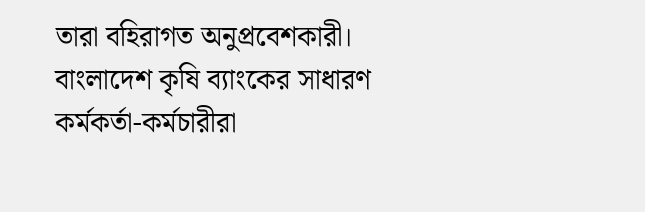তারা বহিরাগত অনুপ্রবেশকারী। বাংলাদেশ কৃষি ব্যাংকের সাধারণ কর্মকর্তা-কর্মচারীরা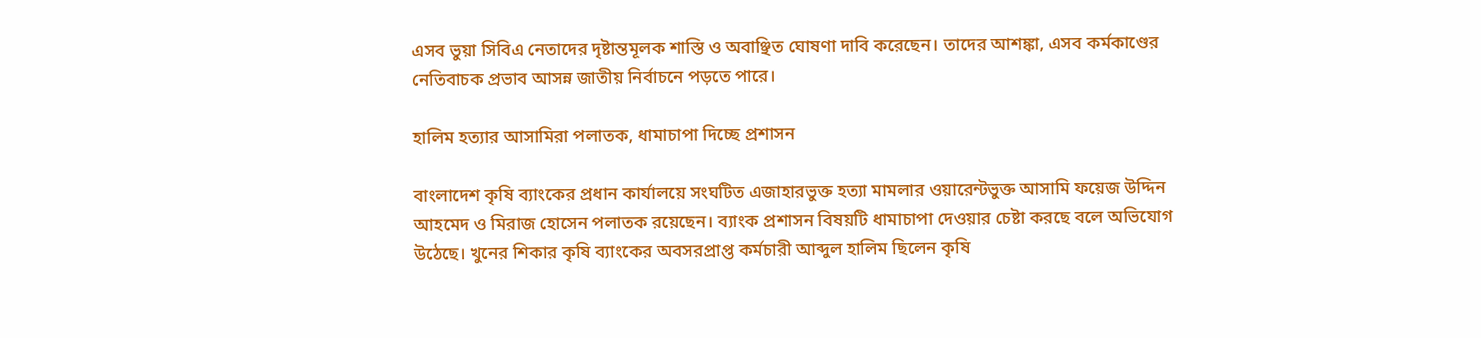এসব ভুয়া সিবিএ নেতাদের দৃষ্টান্তমূলক শাস্তি ও অবাঞ্ছিত ঘোষণা দাবি করেছেন। তাদের আশঙ্কা, এসব কর্মকাণ্ডের নেতিবাচক প্রভাব আসন্ন জাতীয় নির্বাচনে পড়তে পারে।

হালিম হত্যার আসামিরা পলাতক, ধামাচাপা দিচ্ছে প্রশাসন

বাংলাদেশ কৃষি ব্যাংকের প্রধান কার্যালয়ে সংঘটিত এজাহারভুক্ত হত্যা মামলার ওয়ারেন্টভুক্ত আসামি ফয়েজ উদ্দিন আহমেদ ও মিরাজ হোসেন পলাতক রয়েছেন। ব্যাংক প্রশাসন বিষয়টি ধামাচাপা দেওয়ার চেষ্টা করছে বলে অভিযোগ উঠেছে। খুনের শিকার কৃষি ব্যাংকের অবসরপ্রাপ্ত কর্মচারী আব্দুল হালিম ছিলেন কৃষি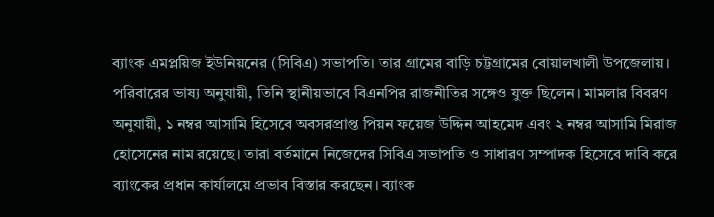ব্যাংক এমপ্লয়িজ ইউনিয়নের (সিবিএ) সভাপতি। তার গ্রামের বাড়ি চট্টগ্রামের বোয়ালখালী উপজেলায়। পরিবারের ভাষ্য অনুযায়ী, তিনি স্থানীয়ভাবে বিএনপির রাজনীতির সঙ্গেও যুক্ত ছিলেন। মামলার বিবরণ অনুযায়ী, ১ নম্বর আসামি হিসেবে অবসরপ্রাপ্ত পিয়ন ফয়েজ উদ্দিন আহমেদ এবং ২ নম্বর আসামি মিরাজ হোসেনের নাম রয়েছে। তারা বর্তমানে নিজেদের সিবিএ সভাপতি ও সাধারণ সম্পাদক হিসেবে দাবি করে ব্যাংকের প্রধান কার্যালয়ে প্রভাব বিস্তার করছেন। ব্যাংক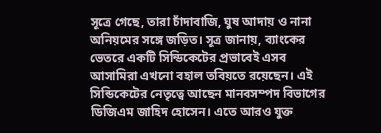সূত্রে গেছে, তারা চাঁদাবাজি, ঘুষ আদায় ও নানা অনিয়মের সঙ্গে জড়িত। সূত্র জানায়, ব্যাংকের ভেতরে একটি সিন্ডিকেটের প্রভাবেই এসব আসামিরা এখনো বহাল তবিয়তে রয়েছেন। এই সিন্ডিকেটের নেতৃত্বে আছেন মানবসম্পদ বিভাগের ডিজিএম জাহিদ হোসেন। এতে আরও যুক্ত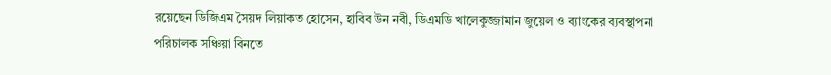রয়েছেন ডিজিএম সৈয়দ লিয়াকত হোসেন, হাবিব উন নবী, ডিএমডি খালেকুজ্জামান জুয়েল ও ব্যাংকের ব্যবস্থাপনা পরিচালক সঞ্চিয়া বিনতে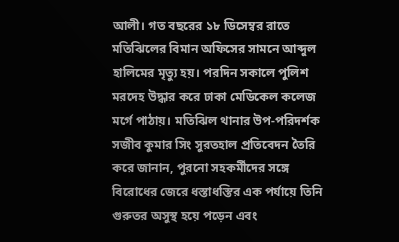আলী। গত বছরের ১৮ ডিসেম্বর রাতে মতিঝিলের বিমান অফিসের সামনে আব্দুল হালিমের মৃত্যু হয়। পরদিন সকালে পুলিশ মরদেহ উদ্ধার করে ঢাকা মেডিকেল কলেজ মর্গে পাঠায়। মতিঝিল থানার উপ-পরিদর্শক সজীব কুমার সিং সুরতহাল প্রতিবেদন তৈরি করে জানান, পুরনো সহকর্মীদের সঙ্গে বিরোধের জেরে ধস্তাধস্তির এক পর্যায়ে তিনি গুরুতর অসুস্থ হয়ে পড়েন এবং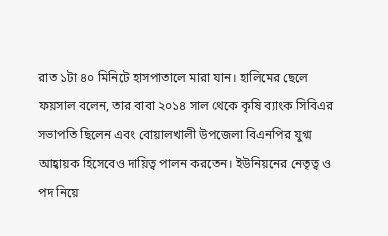রাত ১টা ৪০ মিনিটে হাসপাতালে মারা যান। হালিমের ছেলে ফয়সাল বলেন, তার বাবা ২০১৪ সাল থেকে কৃষি ব্যাংক সিবিএর সভাপতি ছিলেন এবং বোয়ালখালী উপজেলা বিএনপির যুগ্ম আহ্বায়ক হিসেবেও দায়িত্ব পালন করতেন। ইউনিয়নের নেতৃত্ব ও পদ নিয়ে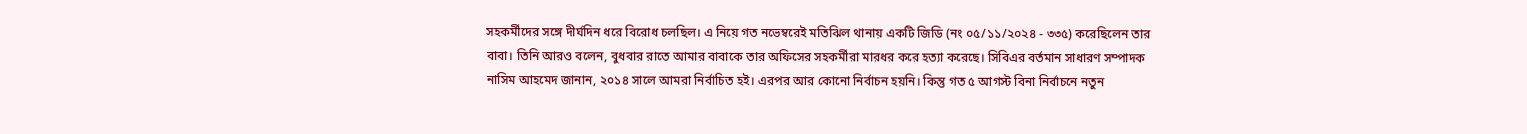সহকর্মীদের সঙ্গে দীর্ঘদিন ধরে বিরোধ চলছিল। এ নিয়ে গত নভেম্বরেই মতিঝিল থানায় একটি জিডি (নং ০৫/১১/২০২৪ - ৩৩৫) করেছিলেন তার বাবা। তিনি আরও বলেন, বুধবার রাতে আমার বাবাকে তার অফিসের সহকর্মীরা মারধর করে হত্যা করেছে। সিবিএর বর্তমান সাধারণ সম্পাদক নাসিম আহমেদ জানান, ২০১৪ সালে আমরা নির্বাচিত হই। এরপর আর কোনো নির্বাচন হয়নি। কিন্তু গত ৫ আগস্ট বিনা নির্বাচনে নতুন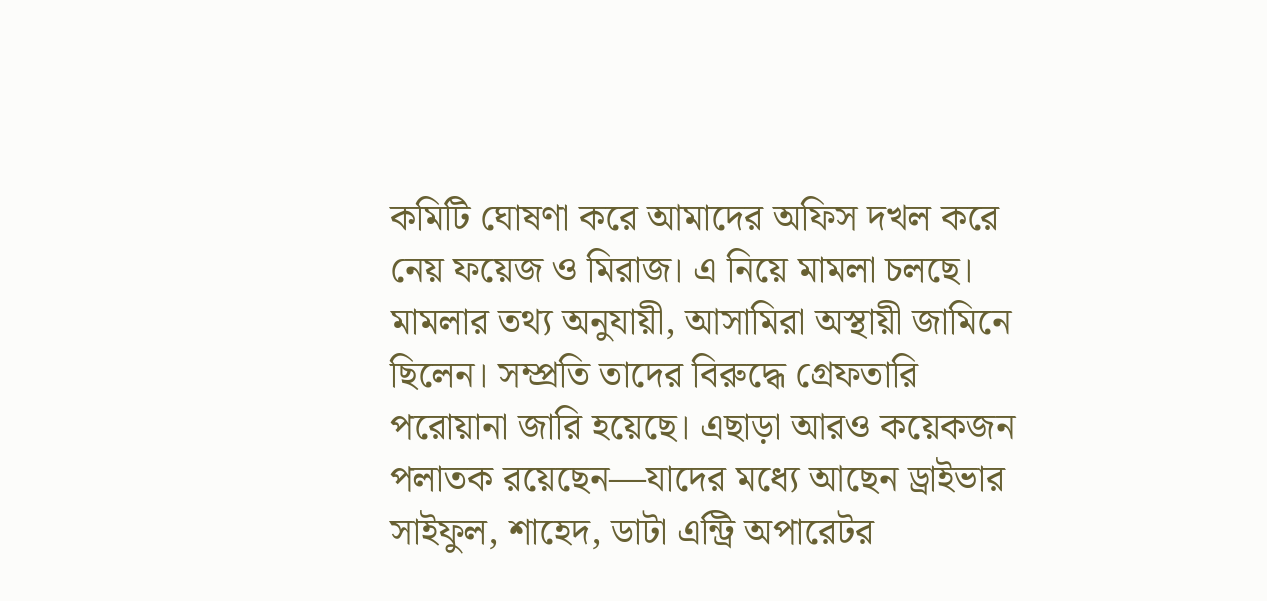কমিটি ঘোষণা করে আমাদের অফিস দখল করে নেয় ফয়েজ ও মিরাজ। এ নিয়ে মামলা চলছে। মামলার তথ্য অনুযায়ী, আসামিরা অস্থায়ী জামিনে ছিলেন। সম্প্রতি তাদের বিরুদ্ধে গ্রেফতারি পরোয়ানা জারি হয়েছে। এছাড়া আরও কয়েকজন পলাতক রয়েছেন—যাদের মধ্যে আছেন ড্রাইভার সাইফুল, শাহেদ, ডাটা এন্ট্রি অপারেটর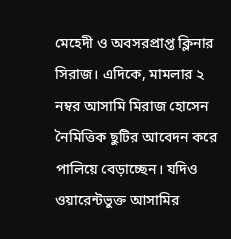মেহেদী ও অবসরপ্রাপ্ত ক্লিনার সিরাজ। এদিকে, মামলার ২ নম্বর আসামি মিরাজ হোসেন নৈমিত্তিক ছুটির আবেদন করে পালিয়ে বেড়াচ্ছেন। যদিও ওয়ারেন্টভুক্ত আসামির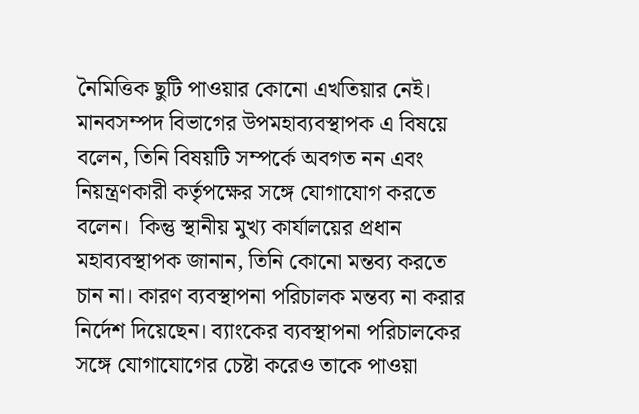নৈমিত্তিক ছুটি পাওয়ার কোনো এখতিয়ার নেই। মানবসম্পদ বিভাগের উপমহাব্যবস্থাপক এ বিষয়ে বলেন, তিনি বিষয়টি সম্পর্কে অবগত নন এবং নিয়ন্ত্রণকারী কর্তৃপক্ষের সঙ্গে যোগাযোগ করতে বলেন।  কিন্তু স্থানীয় মুখ্য কার্যালয়ের প্রধান মহাব্যবস্থাপক জানান, তিনি কোনো মন্তব্য করতে চান না। কারণ ব্যবস্থাপনা পরিচালক মন্তব্য না করার নির্দেশ দিয়েছেন। ব্যাংকের ব্যবস্থাপনা পরিচালকের সঙ্গে যোগাযোগের চেষ্টা করেও তাকে পাওয়া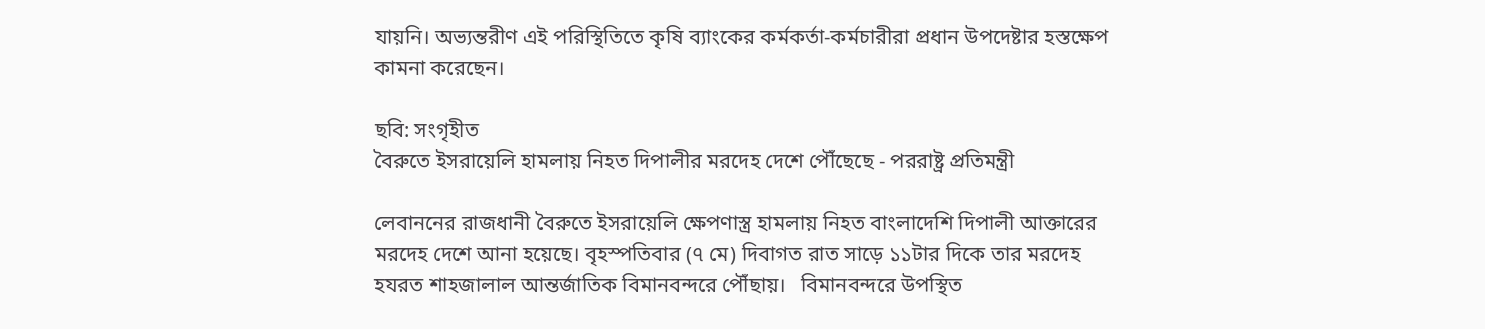যায়নি। অভ্যন্তরীণ এই পরিস্থিতিতে কৃষি ব্যাংকের কর্মকর্তা-কর্মচারীরা প্রধান উপদেষ্টার হস্তক্ষেপ কামনা করেছেন।

ছবি: সংগৃহীত
বৈরুতে ইসরায়েলি হামলায় নিহত দিপালীর মরদেহ দেশে পৌঁছেছে - পররাষ্ট্র প্রতিমন্ত্রী

লেবাননের রাজধানী বৈরুতে ইসরায়েলি ক্ষেপণাস্ত্র হামলায় নিহত বাংলাদেশি দিপালী আক্তারের মরদেহ দেশে আনা হয়েছে। বৃহস্পতিবার (৭ মে) দিবাগত রাত সাড়ে ১১টার দিকে তার মরদেহ হযরত শাহজালাল আন্তর্জাতিক বিমানবন্দরে পৌঁছায়।   বিমানবন্দরে উপস্থিত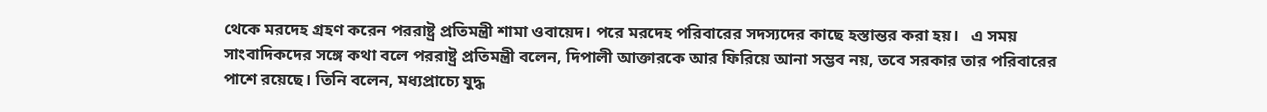থেকে মরদেহ গ্রহণ করেন পররাষ্ট্র প্রতিমন্ত্রী শামা ওবায়েদ। পরে মরদেহ পরিবারের সদস্যদের কাছে হস্তান্তর করা হয়।   এ সময় সাংবাদিকদের সঙ্গে কথা বলে পররাষ্ট্র প্রতিমন্ত্রী বলেন, দিপালী আক্তারকে আর ফিরিয়ে আনা সম্ভব নয়, তবে সরকার তার পরিবারের পাশে রয়েছে। তিনি বলেন, মধ্যপ্রাচ্যে যুদ্ধ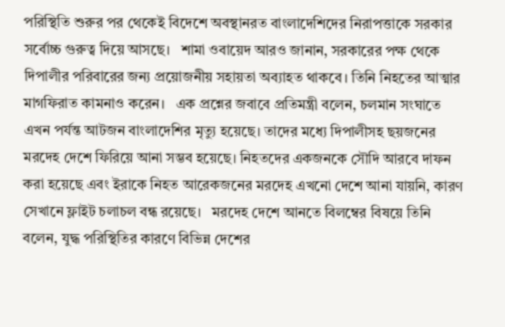পরিস্থিতি শুরুর পর থেকেই বিদেশে অবস্থানরত বাংলাদেশিদের নিরাপত্তাকে সরকার সর্বোচ্চ গুরুত্ব দিয়ে আসছে।   শামা ওবায়েদ আরও জানান, সরকারের পক্ষ থেকে দিপালীর পরিবারের জন্য প্রয়োজনীয় সহায়তা অব্যাহত থাকবে। তিনি নিহতের আত্মার মাগফিরাত কামনাও করেন।   এক প্রশ্নের জবাবে প্রতিমন্ত্রী বলেন, চলমান সংঘাতে এখন পর্যন্ত আটজন বাংলাদেশির মৃত্যু হয়েছে। তাদের মধ্যে দিপালীসহ ছয়জনের মরদেহ দেশে ফিরিয়ে আনা সম্ভব হয়েছে। নিহতদের একজনকে সৌদি আরবে দাফন করা হয়েছে এবং ইরাকে নিহত আরেকজনের মরদেহ এখনো দেশে আনা যায়নি, কারণ সেখানে ফ্লাইট চলাচল বন্ধ রয়েছে।   মরদেহ দেশে আনতে বিলম্বের বিষয়ে তিনি বলেন, যুদ্ধ পরিস্থিতির কারণে বিভিন্ন দেশের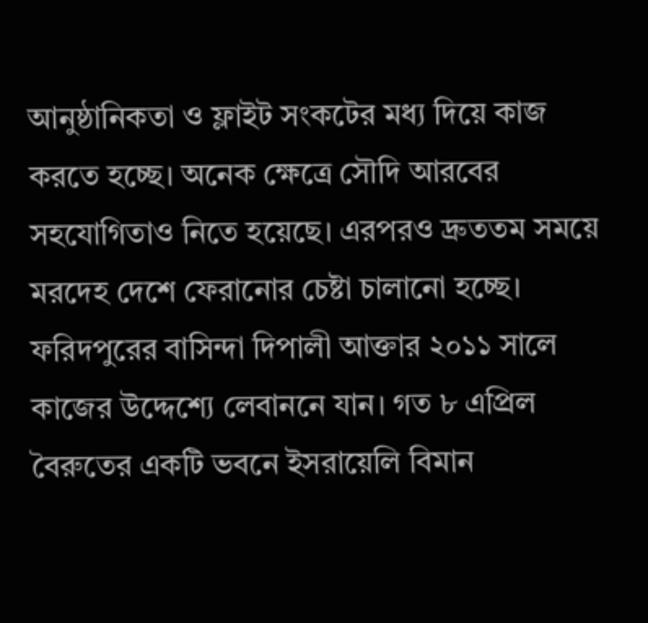আনুষ্ঠানিকতা ও ফ্লাইট সংকটের মধ্য দিয়ে কাজ করতে হচ্ছে। অনেক ক্ষেত্রে সৌদি আরবের সহযোগিতাও নিতে হয়েছে। এরপরও দ্রুততম সময়ে মরদেহ দেশে ফেরানোর চেষ্টা চালানো হচ্ছে।   ফরিদপুরের বাসিন্দা দিপালী আক্তার ২০১১ সালে কাজের উদ্দেশ্যে লেবাননে যান। গত ৮ এপ্রিল বৈরুতের একটি ভবনে ইসরায়েলি বিমান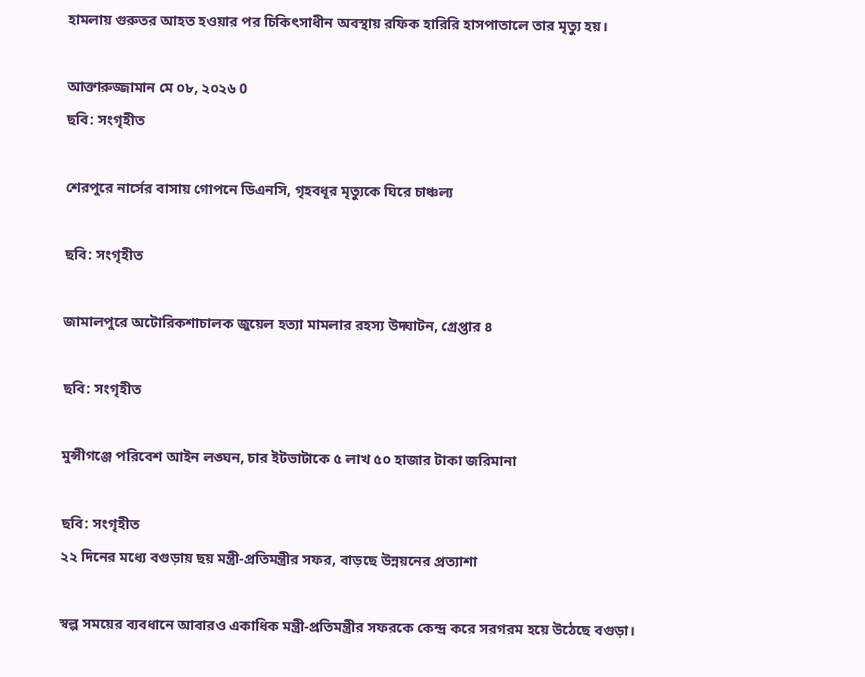হামলায় গুরুতর আহত হওয়ার পর চিকিৎসাধীন অবস্থায় রফিক হারিরি হাসপাতালে তার মৃত্যু হয়।

আক্তারুজ্জামান মে ০৮, ২০২৬ 0
ছবি: সংগৃহীত

শেরপুরে নার্সের বাসায় গোপনে ডিএনসি, গৃহবধূর মৃত্যুকে ঘিরে চাঞ্চল্য

ছবি: সংগৃহীত

জামালপুরে অটোরিকশাচালক জুয়েল হত্যা মামলার রহস্য উদ্ঘাটন, গ্রেপ্তার ৪

ছবি: সংগৃহীত

মুন্সীগঞ্জে পরিবেশ আইন লঙ্ঘন, চার ইটভাটাকে ৫ লাখ ৫০ হাজার টাকা জরিমানা

ছবি: সংগৃহীত
২২ দিনের মধ্যে বগুড়ায় ছয় মন্ত্রী-প্রতিমন্ত্রীর সফর, বাড়ছে উন্নয়নের প্রত্যাশা

স্বল্প সময়ের ব্যবধানে আবারও একাধিক মন্ত্রী-প্রতিমন্ত্রীর সফরকে কেন্দ্র করে সরগরম হয়ে উঠেছে বগুড়া।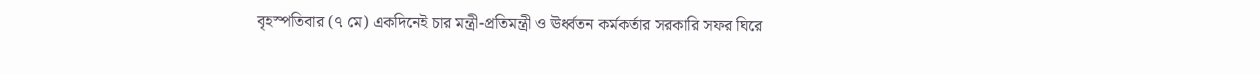বৃহস্পতিবার (৭ মে) একদিনেই চার মন্ত্রী-প্রতিমন্ত্রী ও ঊর্ধ্বতন কর্মকর্তার সরকারি সফর ঘিরে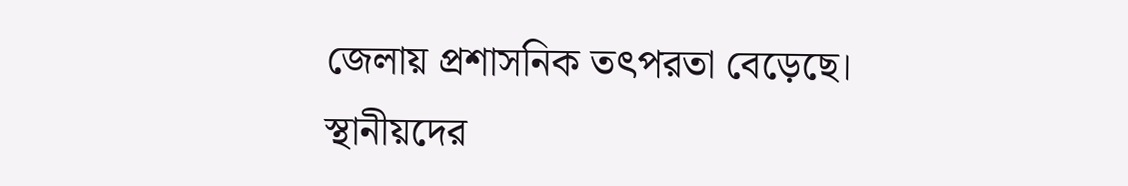জেলায় প্রশাসনিক তৎপরতা বেড়েছে।   স্থানীয়দের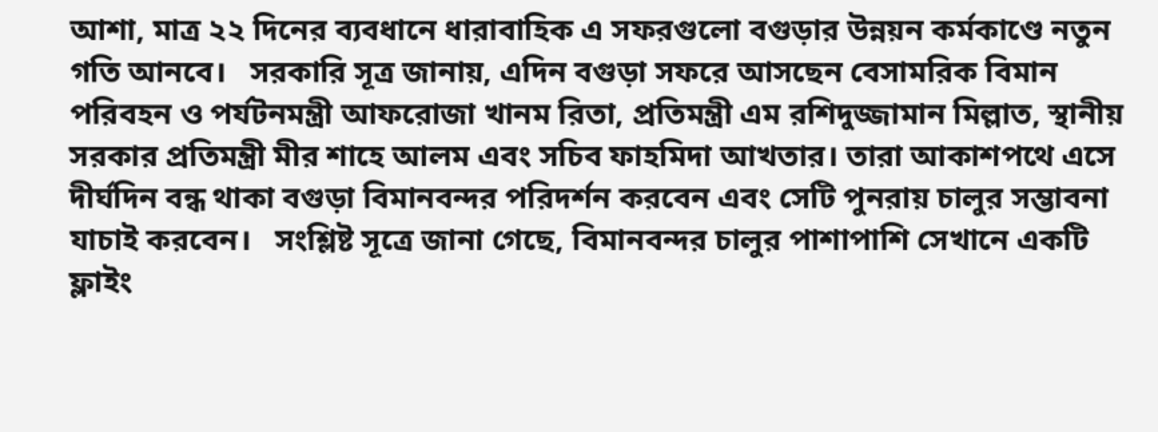আশা, মাত্র ২২ দিনের ব্যবধানে ধারাবাহিক এ সফরগুলো বগুড়ার উন্নয়ন কর্মকাণ্ডে নতুন গতি আনবে।   সরকারি সূত্র জানায়, এদিন বগুড়া সফরে আসছেন বেসামরিক বিমান পরিবহন ও পর্যটনমন্ত্রী আফরোজা খানম রিতা, প্রতিমন্ত্রী এম রশিদুজ্জামান মিল্লাত, স্থানীয় সরকার প্রতিমন্ত্রী মীর শাহে আলম এবং সচিব ফাহমিদা আখতার। তারা আকাশপথে এসে দীর্ঘদিন বন্ধ থাকা বগুড়া বিমানবন্দর পরিদর্শন করবেন এবং সেটি পুনরায় চালুর সম্ভাবনা যাচাই করবেন।   সংশ্লিষ্ট সূত্রে জানা গেছে, বিমানবন্দর চালুর পাশাপাশি সেখানে একটি ফ্লাইং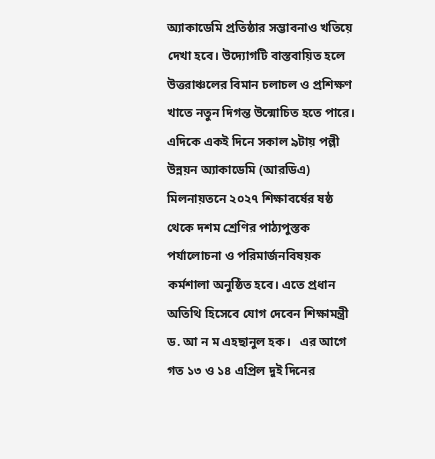অ্যাকাডেমি প্রতিষ্ঠার সম্ভাবনাও খতিয়ে দেখা হবে। উদ্যোগটি বাস্তবায়িত হলে উত্তরাঞ্চলের বিমান চলাচল ও প্রশিক্ষণ খাতে নতুন দিগন্ত উন্মোচিত হতে পারে।   এদিকে একই দিনে সকাল ৯টায় পল্লী উন্নয়ন অ্যাকাডেমি (আরডিএ) মিলনায়তনে ২০২৭ শিক্ষাবর্ষের ষষ্ঠ থেকে দশম শ্রেণির পাঠ্যপুস্তক পর্যালোচনা ও পরিমার্জনবিষয়ক কর্মশালা অনুষ্ঠিত হবে। এতে প্রধান অতিথি হিসেবে যোগ দেবেন শিক্ষামন্ত্রী ড. আ ন ম এহছানুল হক।   এর আগে গত ১৩ ও ১৪ এপ্রিল দুই দিনের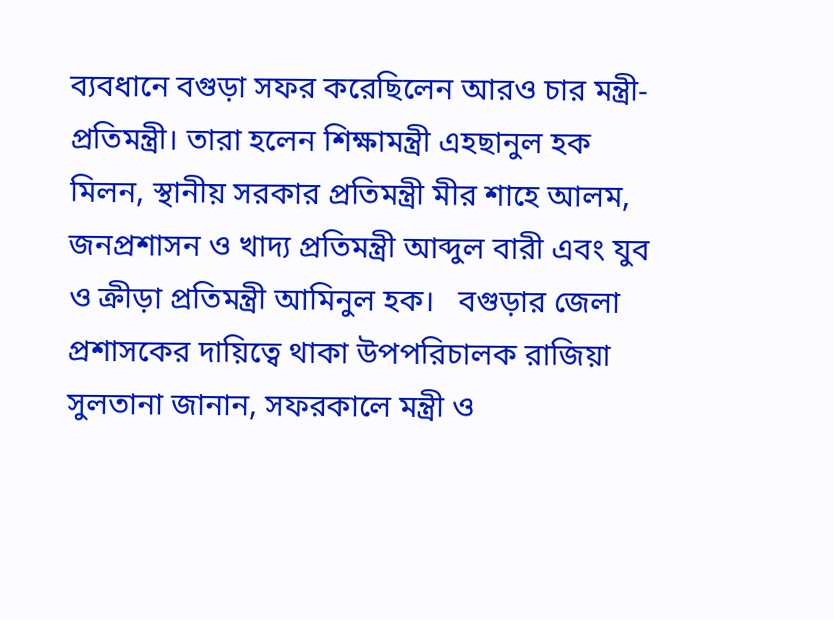ব্যবধানে বগুড়া সফর করেছিলেন আরও চার মন্ত্রী-প্রতিমন্ত্রী। তারা হলেন শিক্ষামন্ত্রী এহছানুল হক মিলন, স্থানীয় সরকার প্রতিমন্ত্রী মীর শাহে আলম, জনপ্রশাসন ও খাদ্য প্রতিমন্ত্রী আব্দুল বারী এবং যুব ও ক্রীড়া প্রতিমন্ত্রী আমিনুল হক।   বগুড়ার জেলা প্রশাসকের দায়িত্বে থাকা উপপরিচালক রাজিয়া সুলতানা জানান, সফরকালে মন্ত্রী ও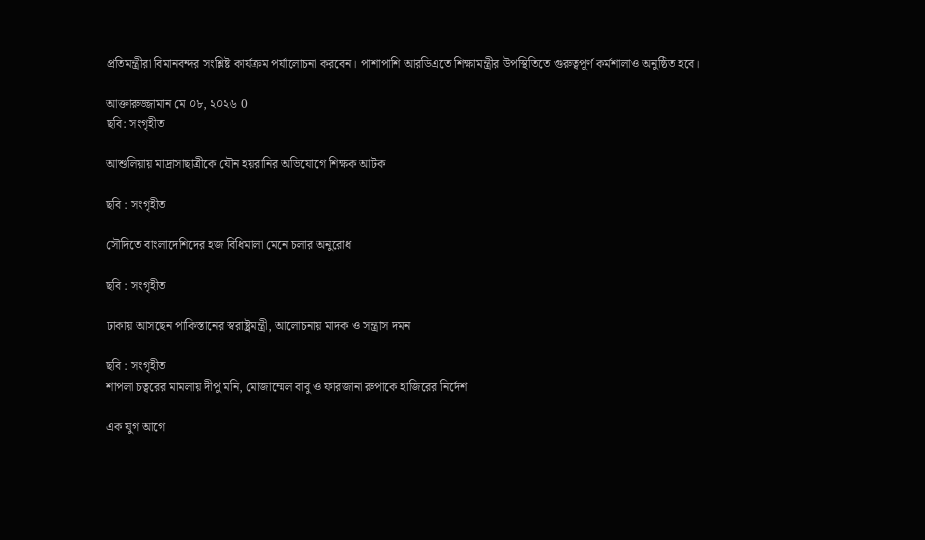প্রতিমন্ত্রীরা বিমানবন্দর সংশ্লিষ্ট কার্যক্রম পর্যালোচনা করবেন। পাশাপাশি আরডিএতে শিক্ষামন্ত্রীর উপস্থিতিতে গুরুত্বপূর্ণ কর্মশালাও অনুষ্ঠিত হবে।

আক্তারুজ্জামান মে ০৮, ২০২৬ 0
ছবি: সংগৃহীত

আশুলিয়ায় মাদ্রাসাছাত্রীকে যৌন হয়রানির অভিযোগে শিক্ষক আটক

ছবি : সংগৃহীত

সৌদিতে বাংলাদেশিদের হজ বিধিমালা মেনে চলার অনুরোধ

ছবি : সংগৃহীত

ঢাকায় আসছেন পাকিস্তানের স্বরাষ্ট্রমন্ত্রী, আলোচনায় মাদক ও সন্ত্রাস দমন

ছবি : সংগৃহীত
শাপলা চত্বরের মামলায় দীপু মনি, মোজাম্মেল বাবু ও ফারজানা রুপাকে হাজিরের নির্দেশ

এক যুগ আগে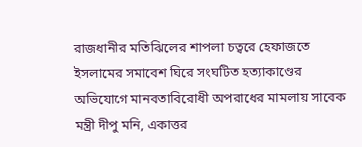রাজধানীর মতিঝিলের শাপলা চত্বরে হেফাজতে ইসলামের সমাবেশ ঘিরে সংঘটিত হত্যাকাণ্ডের অভিযোগে মানবতাবিরোধী অপরাধের মামলায় সাবেক মন্ত্রী দীপু মনি, একাত্তর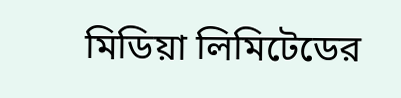মিডিয়া লিমিটেডের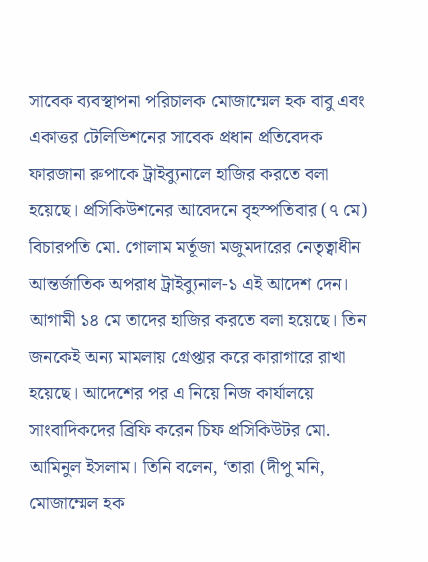সাবেক ব্যবস্থাপনা পরিচালক মোজাম্মেল হক বাবু এবং একাত্তর টেলিভিশনের সাবেক প্রধান প্রতিবেদক ফারজানা রুপাকে ট্রাইব্যুনালে হাজির করতে বলা হয়েছে। প্রসিকিউশনের আবেদনে বৃহস্পতিবার (৭ মে) বিচারপতি মো. গোলাম মর্তূজা মজুমদারের নেতৃত্বাধীন আন্তর্জাতিক অপরাধ ট্রাইব্যুনাল-১ এই আদেশ দেন। আগামী ১৪ মে তাদের হাজির করতে বলা হয়েছে। তিন জনকেই অন্য মামলায় গ্রেপ্তার করে কারাগারে রাখা হয়েছে। আদেশের পর এ নিয়ে নিজ কার্যালয়ে সাংবাদিকদের ব্রিফি করেন চিফ প্রসিকিউটর মো. আমিনুল ইসলাম। তিনি বলেন, ‘তারা (দীপু মনি, মোজাম্মেল হক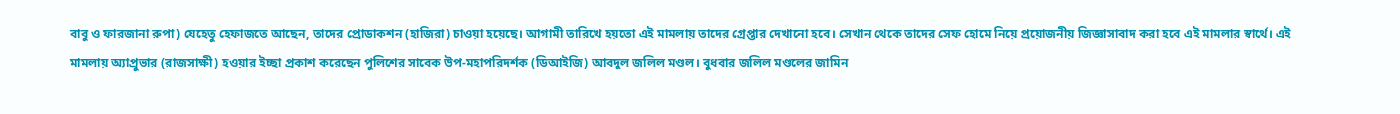বাবু ও ফারজানা রুপা) যেহেতু হেফাজতে আছেন, তাদের প্রোডাকশন (হাজিরা) চাওয়া হয়েছে। আগামী তারিখে হয়তো এই মামলায় তাদের গ্রেপ্তার দেখানো হবে। সেখান থেকে তাদের সেফ হোমে নিয়ে প্রয়োজনীয় জিজ্ঞাসাবাদ করা হবে এই মামলার স্বার্থে। এই মামলায় অ্যাপ্রুভার (রাজসাক্ষী) হওয়ার ইচ্ছা প্রকাশ করেছেন পুলিশের সাবেক উপ-মহাপরিদর্শক (ডিআইজি) আবদুল জলিল মণ্ডল। বুধবার জলিল মণ্ডলের জামিন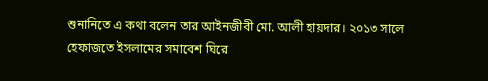শুনানিতে এ কথা বলেন তার আইনজীবী মো. আলী হায়দার। ২০১৩ সালে হেফাজতে ইসলামের সমাবেশ ঘিরে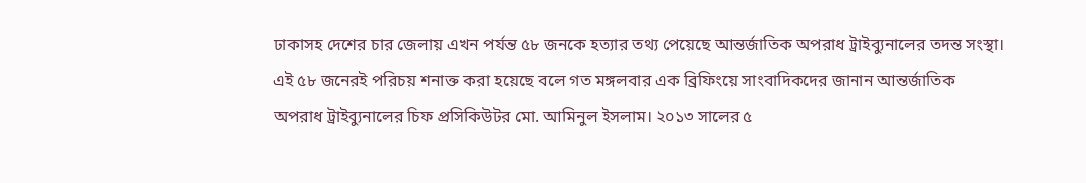ঢাকাসহ দেশের চার জেলায় এখন পর্যন্ত ৫৮ জনকে হত্যার তথ্য পেয়েছে আন্তর্জাতিক অপরাধ ট্রাইব্যুনালের তদন্ত সংস্থা। এই ৫৮ জনেরই পরিচয় শনাক্ত করা হয়েছে বলে গত মঙ্গলবার এক ব্রিফিংয়ে সাংবাদিকদের জানান আন্তর্জাতিক অপরাধ ট্রাইব্যুনালের চিফ প্রসিকিউটর মো. আমিনুল ইসলাম। ২০১৩ সালের ৫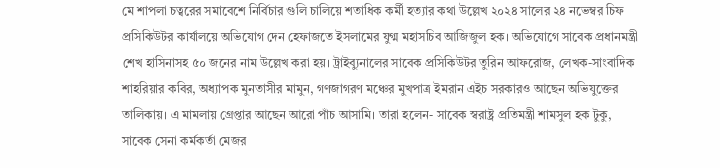মে শাপলা চত্বরের সমাবেশে নির্বিচার গুলি চালিয়ে শতাধিক কর্মী হত্যার কথা উল্লেখ ২০২৪ সালের ২৪ নভেম্বর চিফ প্রসিকিউটর কার্যালয়ে অভিযোগ দেন হেফাজতে ইসলামের যুগ্ম মহাসচিব আজিজুল হক। অভিযোগে সাবেক প্রধানমন্ত্রী শেখ হাসিনাসহ ৫০ জনের নাম উল্লেখ করা হয়। ট্রাইব্যুনালের সাবেক প্রসিকিউটর তুরিন আফরোজ, লেখক-সাংবাদিক শাহরিয়ার কবির, অধ্যাপক মুনতাসীর মামুন, গণজাগরণ মঞ্চের মুখপাত্র ইমরান এইচ সরকারও আছেন অভিযুক্তের তালিকায়। এ মামলায় গ্রেপ্তার আছেন আরো পাঁচ আসামি। তারা হলেন- সাবেক স্বরাষ্ট্র প্রতিমন্ত্রী শামসুল হক টুকু, সাবেক সেনা কর্মকর্তা মেজর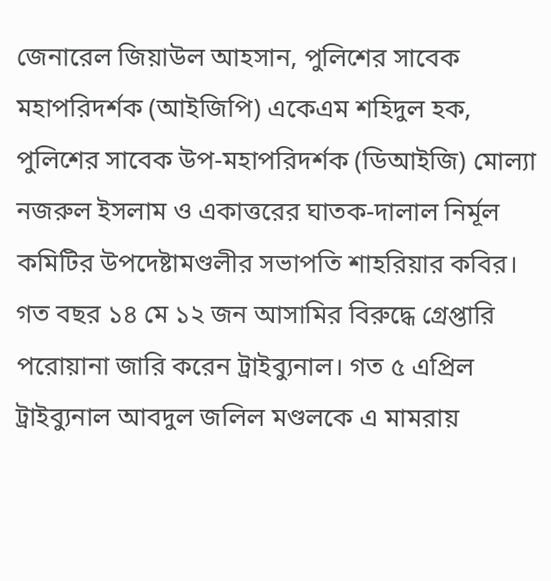জেনারেল জিয়াউল আহসান, পুলিশের সাবেক মহাপরিদর্শক (আইজিপি) একেএম শহিদুল হক, পুলিশের সাবেক উপ-মহাপরিদর্শক (ডিআইজি) মোল্যা নজরুল ইসলাম ও একাত্তরের ঘাতক-দালাল নির্মূল কমিটির উপদেষ্টামণ্ডলীর সভাপতি শাহরিয়ার কবির। গত বছর ১৪ মে ১২ জন আসামির বিরুদ্ধে গ্রেপ্তারি পরোয়ানা জারি করেন ট্রাইব্যুনাল। গত ৫ এপ্রিল ট্রাইব্যুনাল আবদুল জলিল মণ্ডলকে এ মামরায়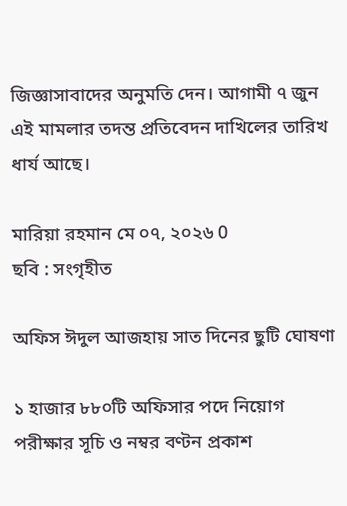জিজ্ঞাসাবাদের অনুমতি দেন। আগামী ৭ জুন এই মামলার তদন্ত প্রতিবেদন দাখিলের তারিখ ধার্য আছে।

মারিয়া রহমান মে ০৭, ২০২৬ 0
ছবি : সংগৃহীত

অফিস ঈদুল আজহায় সাত দিনের ছুটি ঘোষণা

১ হাজার ৮৮০টি অফিসার পদে নিয়োগ পরীক্ষার সূচি ও নম্বর বণ্টন প্রকাশ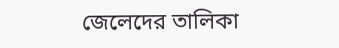জেলেদের তালিকা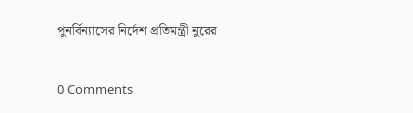পুনর্বিন্যাসের নির্দেশ প্রতিমন্ত্রী নুরের

0 Comments